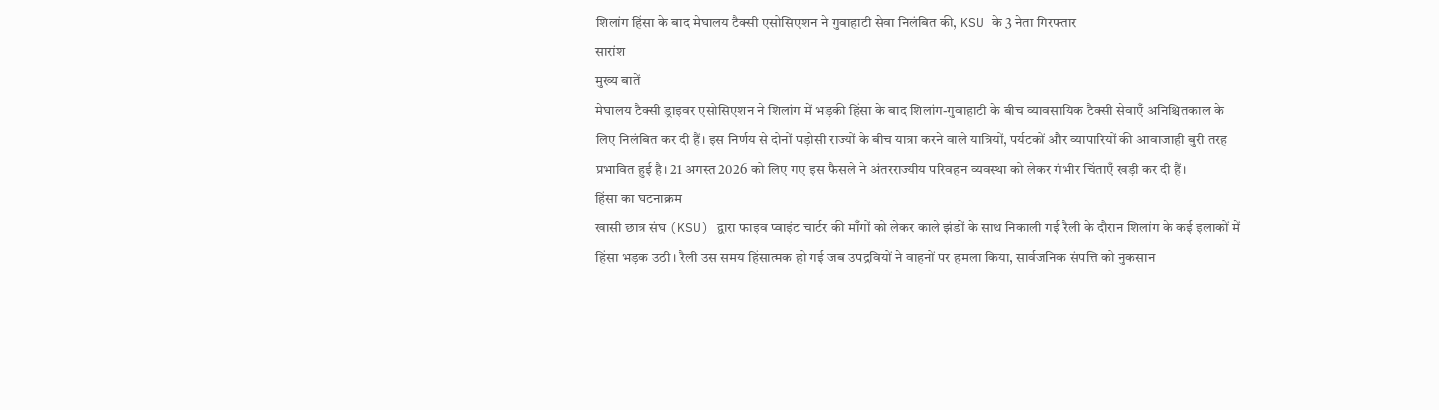शिलांग हिंसा के बाद मेघालय टैक्सी एसोसिएशन ने गुवाहाटी सेवा निलंबित की, KSU के 3 नेता गिरफ्तार
सारांश
मुख्य बातें
मेघालय टैक्सी ड्राइवर एसोसिएशन ने शिलांग में भड़की हिंसा के बाद शिलांग-गुवाहाटी के बीच व्यावसायिक टैक्सी सेवाएँ अनिश्चितकाल के लिए निलंबित कर दी हैं। इस निर्णय से दोनों पड़ोसी राज्यों के बीच यात्रा करने वाले यात्रियों, पर्यटकों और व्यापारियों की आवाजाही बुरी तरह प्रभावित हुई है। 21 अगस्त 2026 को लिए गए इस फैसले ने अंतरराज्यीय परिवहन व्यवस्था को लेकर गंभीर चिंताएँ खड़ी कर दी हैं।
हिंसा का घटनाक्रम
खासी छात्र संघ (KSU) द्वारा फाइव प्वाइंट चार्टर की माँगों को लेकर काले झंडों के साथ निकाली गई रैली के दौरान शिलांग के कई इलाकों में हिंसा भड़क उठी। रैली उस समय हिंसात्मक हो गई जब उपद्रवियों ने वाहनों पर हमला किया, सार्वजनिक संपत्ति को नुकसान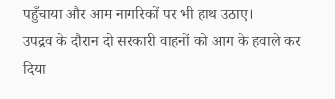पहुँचाया और आम नागरिकों पर भी हाथ उठाए।
उपद्रव के दौरान दो सरकारी वाहनों को आग के हवाले कर दिया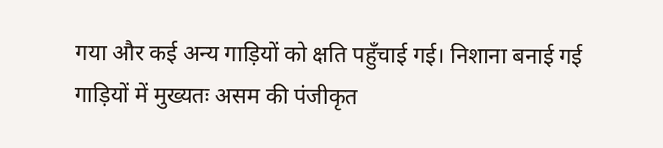गया और कई अन्य गाड़ियों को क्षति पहुँचाई गई। निशाना बनाई गई गाड़ियों में मुख्यतः असम की पंजीकृत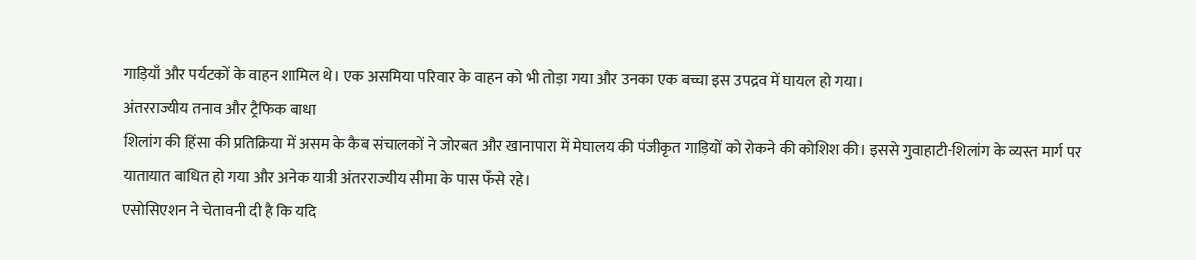गाड़ियाँ और पर्यटकों के वाहन शामिल थे। एक असमिया परिवार के वाहन को भी तोड़ा गया और उनका एक बच्चा इस उपद्रव में घायल हो गया।
अंतरराज्यीय तनाव और ट्रैफिक बाधा
शिलांग की हिंसा की प्रतिक्रिया में असम के कैब संचालकों ने जोरबत और खानापारा में मेघालय की पंजीकृत गाड़ियों को रोकने की कोशिश की। इससे गुवाहाटी-शिलांग के व्यस्त मार्ग पर यातायात बाधित हो गया और अनेक यात्री अंतरराज्यीय सीमा के पास फँसे रहे।
एसोसिएशन ने चेतावनी दी है कि यदि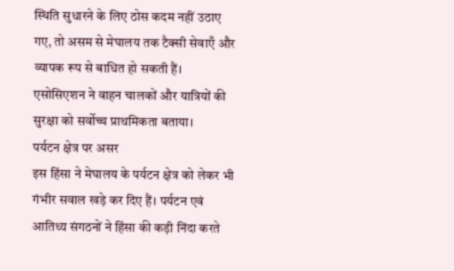स्थिति सुधारने के लिए ठोस कदम नहीं उठाए गए, तो असम से मेघालय तक टैक्सी सेवाएँ और व्यापक रूप से बाधित हो सकती हैं। एसोसिएशन ने वाहन चालकों और यात्रियों की सुरक्षा को सर्वोच्च प्राथमिकता बताया।
पर्यटन क्षेत्र पर असर
इस हिंसा ने मेघालय के पर्यटन क्षेत्र को लेकर भी गंभीर सवाल खड़े कर दिए हैं। पर्यटन एवं आतिथ्य संगठनों ने हिंसा की कड़ी निंदा करते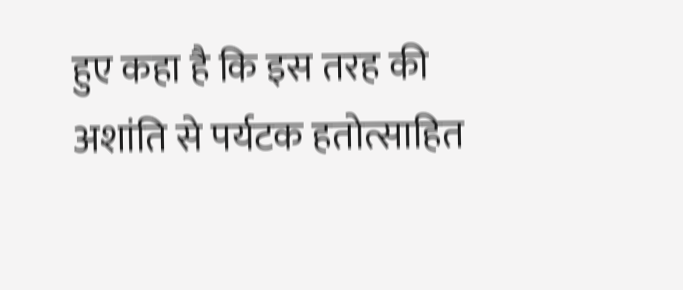हुए कहा है कि इस तरह की अशांति से पर्यटक हतोत्साहित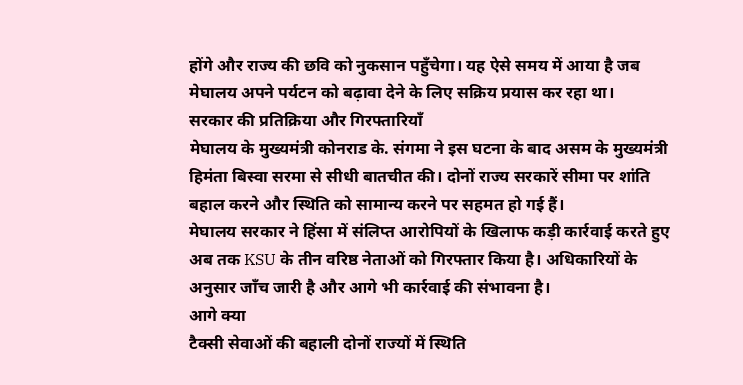होंगे और राज्य की छवि को नुकसान पहुँचेगा। यह ऐसे समय में आया है जब मेघालय अपने पर्यटन को बढ़ावा देने के लिए सक्रिय प्रयास कर रहा था।
सरकार की प्रतिक्रिया और गिरफ्तारियाँ
मेघालय के मुख्यमंत्री कोनराड के. संगमा ने इस घटना के बाद असम के मुख्यमंत्री हिमंता बिस्वा सरमा से सीधी बातचीत की। दोनों राज्य सरकारें सीमा पर शांति बहाल करने और स्थिति को सामान्य करने पर सहमत हो गई हैं।
मेघालय सरकार ने हिंसा में संलिप्त आरोपियों के खिलाफ कड़ी कार्रवाई करते हुए अब तक KSU के तीन वरिष्ठ नेताओं को गिरफ्तार किया है। अधिकारियों के अनुसार जाँच जारी है और आगे भी कार्रवाई की संभावना है।
आगे क्या
टैक्सी सेवाओं की बहाली दोनों राज्यों में स्थिति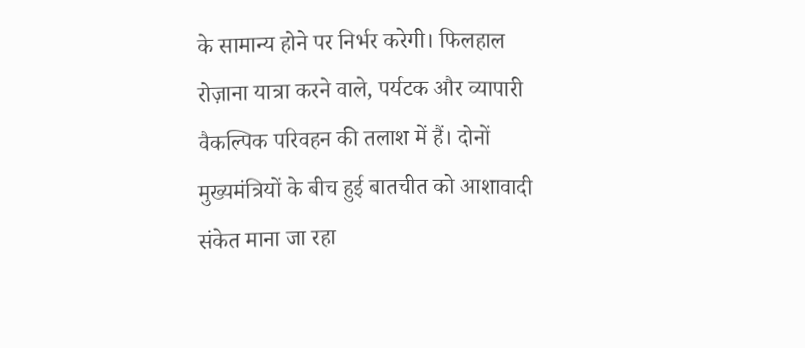के सामान्य होने पर निर्भर करेगी। फिलहाल रोज़ाना यात्रा करने वाले, पर्यटक और व्यापारी वैकल्पिक परिवहन की तलाश में हैं। दोनों मुख्यमंत्रियों के बीच हुई बातचीत को आशावादी संकेत माना जा रहा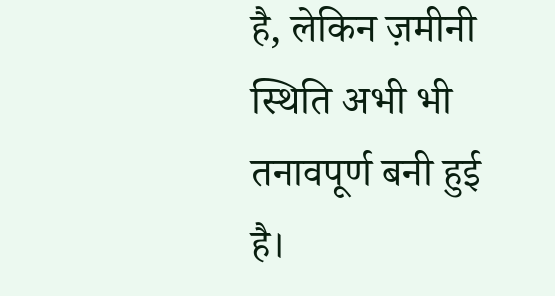है, लेकिन ज़मीनी स्थिति अभी भी तनावपूर्ण बनी हुई है।